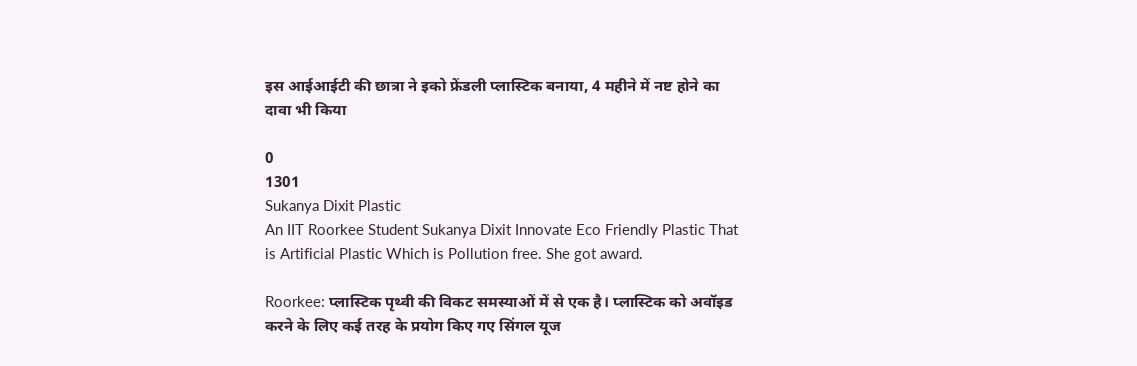इस आईआईटी की छात्रा ने इको फ्रेंडली प्लास्टिक बनाया, 4 महीने में नष्ट होने का दावा भी किया

0
1301
Sukanya Dixit Plastic
An IIT Roorkee Student Sukanya Dixit Innovate Eco Friendly Plastic That is Artificial Plastic Which is Pollution free. She got award.

Roorkee: प्लास्टिक पृथ्वी की विकट समस्याओं में से एक है। प्लास्टिक को अवॉइड करने के लिए कई तरह के प्रयोग किए गए सिंगल यूज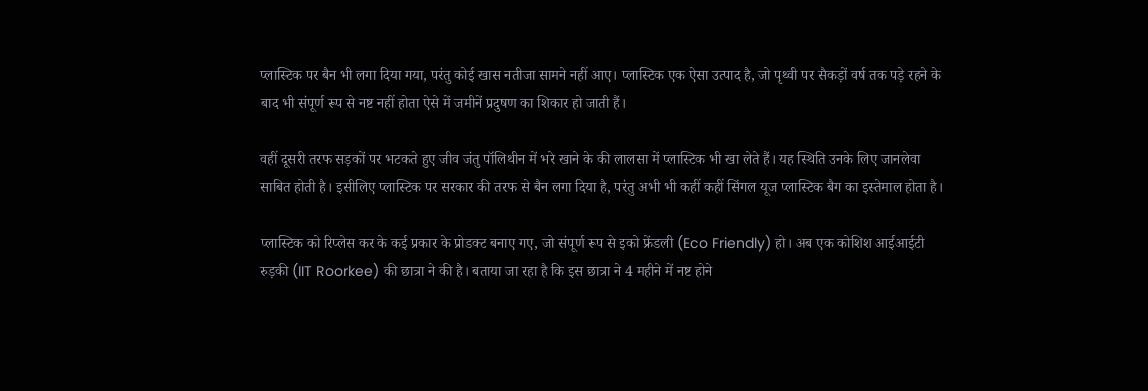प्लास्टिक पर बैन भी लगा दिया गया, परंतु कोई खास नतीजा सामने नहीं आए। प्लास्टिक एक ऐसा उत्पाद है, जो पृथ्वी पर सैकड़ों वर्ष तक पड़े रहने के बाद भी संपूर्ण रूप से नष्ट नहीं होता ऐसे में जमीनें प्रदुषण का शिकार हो जाती हैं।

वहीं दूसरी तरफ सड़कों पर भटकते हुए जीव जंतु पॉलिथीन में भरे खाने के की लालसा में प्लास्टिक भी खा लेते हैं। यह स्थिति उनके लिए जानलेवा साबित होती है। इसीलिए प्लास्टिक पर सरकार की तरफ से बैन लगा दिया है, परंतु अभी भी कहीं कहीं सिंगल यूज प्लास्टिक बैग का इस्तेमाल होता है।

प्लास्टिक को रिप्लेस कर के कई प्रकार के प्रोडक्ट बनाए गए, जो संपूर्ण रूप से इको फ्रेंडली (Eco Friendly) हो। अब एक कोशिश आईआईटी रुड़की (IIT Roorkee) की छात्रा ने की है। बताया जा रहा है कि इस छात्रा ने 4 महीने में नष्ट होने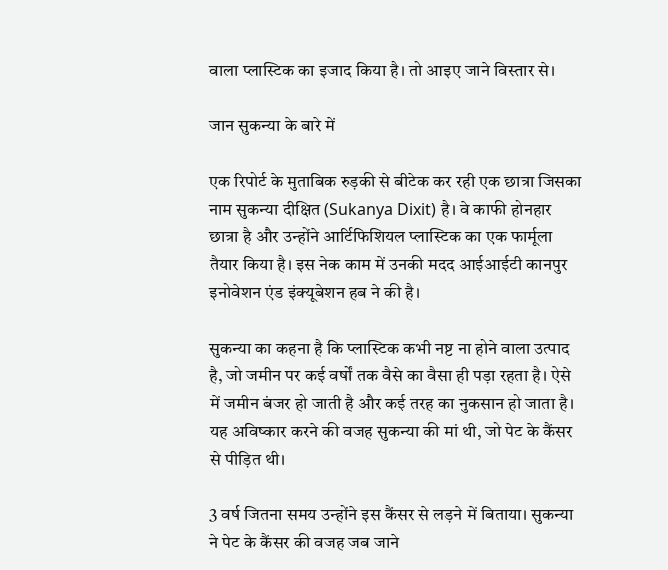वाला प्लास्टिक का इजाद किया है। तो आइए जाने विस्तार से।

जान सुकन्या के बारे में

एक रिपोर्ट के मुताबिक रुड़की से बीटेक कर रही एक छात्रा जिसका नाम सुकन्या दीक्षित (Sukanya Dixit) है। वे काफी होनहार छात्रा है और उन्होंने आर्टिफिशियल प्लास्टिक का एक फार्मूला तैयार किया है। इस नेक काम में उनकी मदद आईआईटी कानपुर इनोवेशन एंड इंक्यूबेशन हब ने की है।

सुकन्या का कहना है कि प्लास्टिक कभी नष्ट ना होने वाला उत्पाद है, जो जमीन पर कई वर्षों तक वैसे का वैसा ही पड़ा रहता है। ऐसे में जमीन बंजर हो जाती है और कई तरह का नुकसान हो जाता है। यह अविष्कार करने की वजह सुकन्या की मां थी, जो पेट के कैंसर से पीड़ित थी।

3 वर्ष जितना समय उन्होंने इस कैंसर से लड़ने में बिताया। सुकन्या ने पेट के कैंसर की वजह जब जाने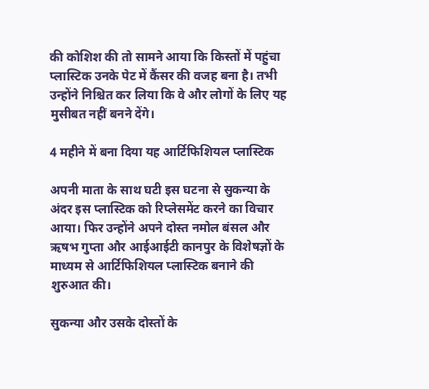की कोशिश की तो सामने आया कि किस्तों में पहुंचा प्लास्टिक उनके पेट में कैंसर की वजह बना है। तभी उन्होंने निश्चित कर लिया कि वे और लोगों के लिए यह मुसीबत नहीं बनने देंगे।

4 महीने में बना दिया यह आर्टिफिशियल प्लास्टिक

अपनी माता के साथ घटी इस घटना से सुकन्या के अंदर इस प्लास्टिक को रिप्लेसमेंट करने का विचार आया। फिर उन्होंने अपने दोस्त नमोल बंसल और ऋषभ गुप्ता और आईआईटी कानपुर के विशेषज्ञों के माध्यम से आर्टिफिशियल प्लास्टिक बनाने की शुरुआत की।

सुकन्या और उसके दोस्तों के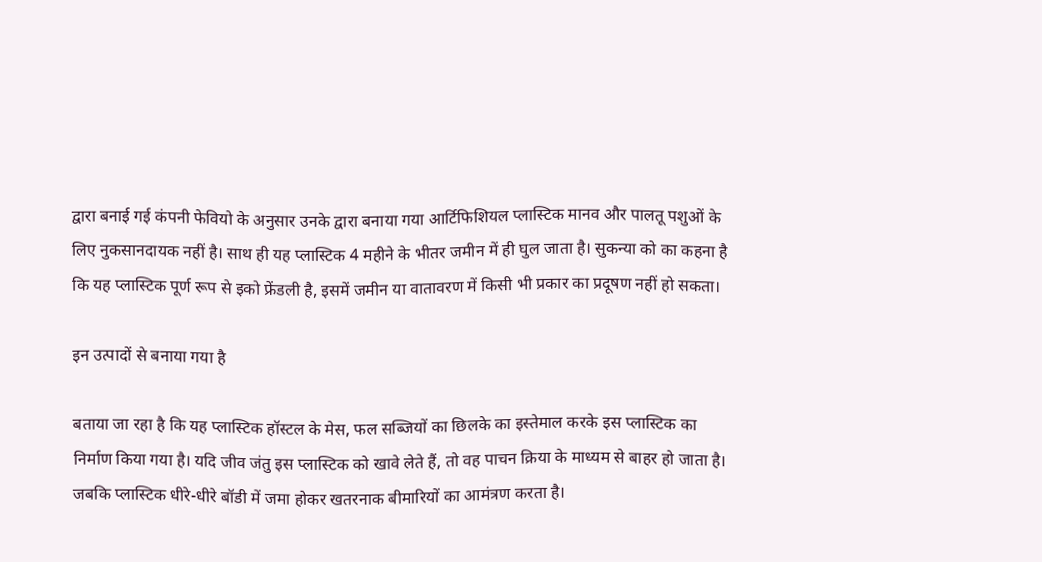द्वारा बनाई गई कंपनी फेवियो के अनुसार उनके द्वारा बनाया गया आर्टिफिशियल प्लास्टिक मानव और पालतू पशुओं के लिए नुकसानदायक नहीं है। साथ ही यह प्लास्टिक 4 महीने के भीतर जमीन में ही घुल जाता है। सुकन्या को का कहना है कि यह प्लास्टिक पूर्ण रूप से इको फ्रेंडली है, इसमें जमीन या वातावरण में किसी भी प्रकार का प्रदूषण नहीं हो सकता।

इन उत्पादों से बनाया गया है

बताया जा रहा है कि यह प्लास्टिक हॉस्टल के मेस, फल सब्जियों का छिलके का इस्तेमाल करके इस प्लास्टिक का निर्माण किया गया है। यदि जीव जंतु इस प्लास्टिक को खावे लेते हैं, तो वह पाचन क्रिया के माध्यम से बाहर हो जाता है। जबकि प्लास्टिक धीरे-धीरे बॉडी में जमा होकर खतरनाक बीमारियों का आमंत्रण करता है।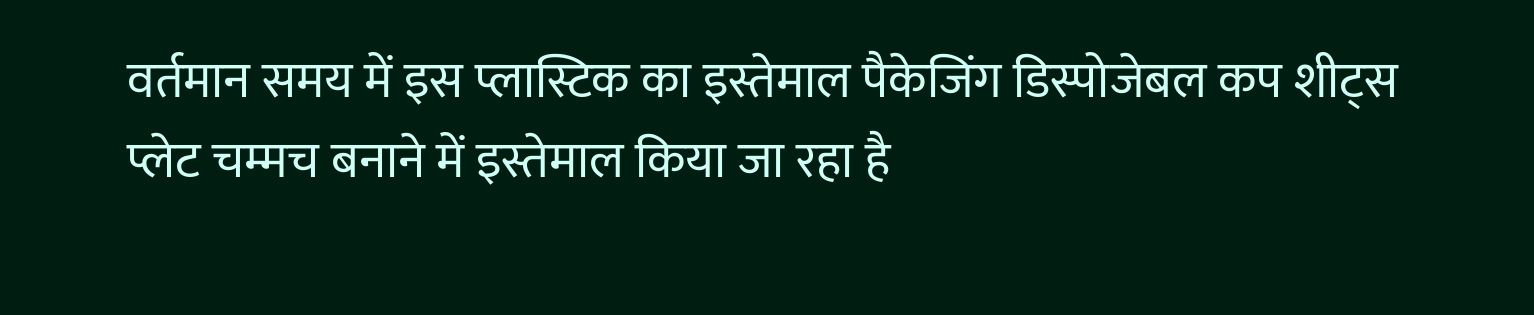वर्तमान समय में इस प्लास्टिक का इस्तेमाल पैकेजिंग डिस्पोजेबल कप शीट्स प्लेट चम्मच बनाने में इस्तेमाल किया जा रहा है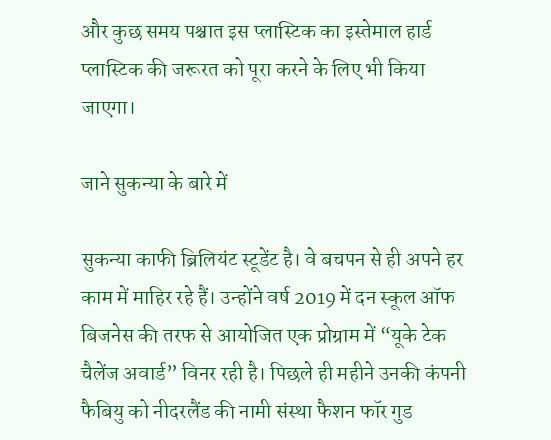और कुछ समय पश्चात इस प्लास्टिक का इस्तेमाल हार्ड प्लास्टिक की जरूरत को पूरा करने के लिए भी किया जाएगा।

जाने सुकन्या के बारे में

सुकन्या काफी ब्रिलियंट स्टूडेंट है। वे बचपन से ही अपने हर काम में माहिर रहे हैं। उन्होंने वर्ष 2019 में दन स्कूल ऑफ बिजनेस की तरफ से आयोजित एक प्रोग्राम में “यूके टेक चैलेंज अवार्ड” विनर रही है। पिछले ही महीने उनकी कंपनी फैबियु को नीदरलैंड की नामी संस्था फैशन फॉर गुड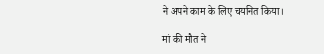ने अपने काम के लिए चयनित किया।

मां की मौत ने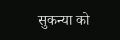सुकन्या को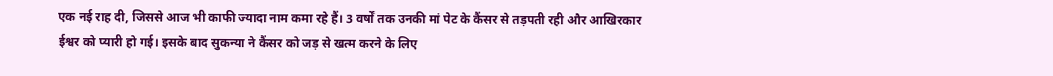एक नई राह दी, जिससे आज भी काफी ज्यादा नाम कमा रहे हैं। 3 वर्षों तक उनकी मां पेट के कैंसर से तड़पती रही और आखिरकार ईश्वर को प्यारी हो गई। इसके बाद सुकन्या ने कैंसर को जड़ से खत्म करने के लिए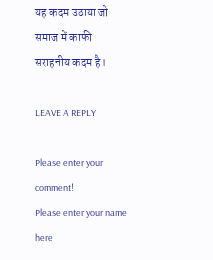यह कदम उठाया जो समाज में काफी सराहनीय कदम है।

LEAVE A REPLY

Please enter your comment!
Please enter your name here